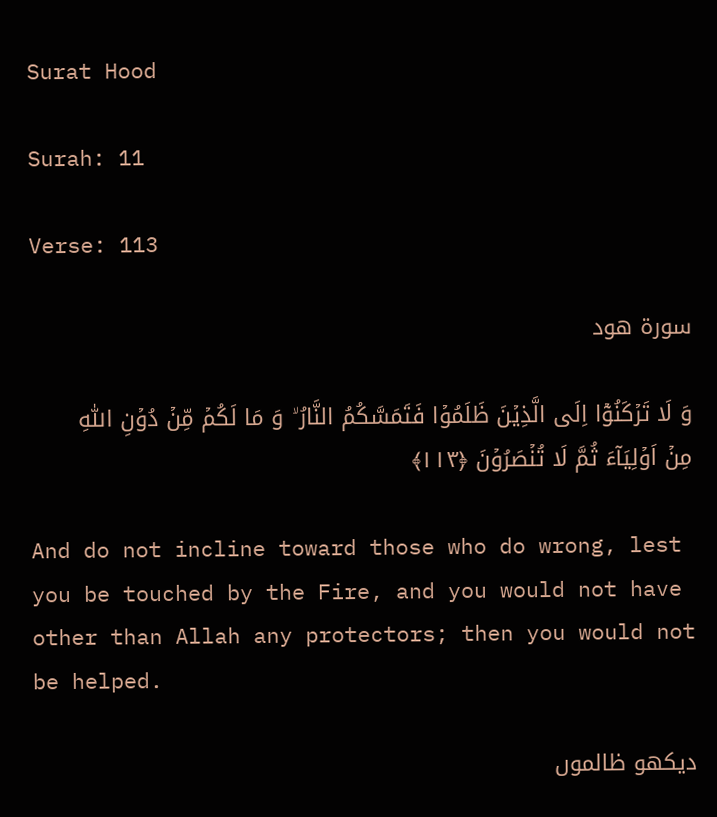Surat Hood

Surah: 11

Verse: 113

سورة هود

وَ لَا تَرۡکَنُوۡۤا اِلَی الَّذِیۡنَ ظَلَمُوۡا فَتَمَسَّکُمُ النَّارُ ۙ وَ مَا لَکُمۡ مِّنۡ دُوۡنِ اللّٰہِ مِنۡ اَوۡلِیَآءَ ثُمَّ لَا تُنۡصَرُوۡنَ ﴿۱۱۳﴾

And do not incline toward those who do wrong, lest you be touched by the Fire, and you would not have other than Allah any protectors; then you would not be helped.

دیکھو ظالموں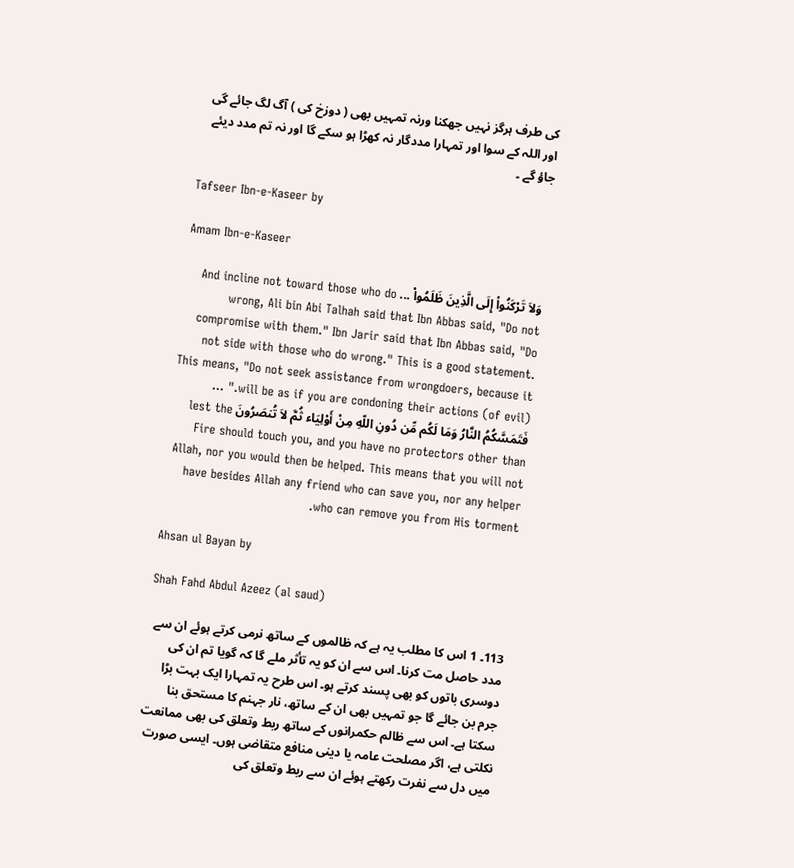کی طرف ہرگز نہیں جھکنا ورنہ تمہیں بھی ( دوزخ کی ) آگ لگ جائے گی اور اللہ کے سوا اور تمہارا مددگار نہ کھڑا ہو سکے گا اور نہ تم مدد دیئے جاؤ گے ۔

Tafseer Ibn-e-Kaseer by

Amam Ibn-e-Kaseer

وَلاَ تَرْكَنُواْ إِلَى الَّذِينَ ظَلَمُواْ ... And incline not toward those who do wrong, Ali bin Abi Talhah said that Ibn Abbas said, "Do not compromise with them." Ibn Jarir said that Ibn Abbas said, "Do not side with those who do wrong." This is a good statement. This means, "Do not seek assistance from wrongdoers, because it will be as if you are condoning their actions (of evil)." ... فَتَمَسَّكُمُ النَّارُ وَمَا لَكُم مِّن دُونِ اللّهِ مِنْ أَوْلِيَاء ثُمَّ لاَ تُنصَرُونَ lest the Fire should touch you, and you have no protectors other than Allah, nor you would then be helped. This means that you will not have besides Allah any friend who can save you, nor any helper who can remove you from His torment.

Ahsan ul Bayan by

Shah Fahd Abdul Azeez (al saud)

113۔ 1 اس کا مطلب یہ ہے کہ ظالموں کے ساتھ نرمی کرتے ہوئے ان سے مدد حاصل مت کرنا۔ اس سے ان کو یہ تأثر ملے گا کہ گویا تم ان کی دوسری باتوں کو بھی پسند کرتے ہو۔ اس طرح یہ تمہارا ایک بہت بڑا جرم بن جائے گا جو تمہیں بھی ان کے ساتھ، نار جہنم کا مستحق بنا سکتا ہے۔ اس سے ظالم حکمرانوں کے ساتھ ربط وتعلق کی بھی ممانعت نکلتی ہے، اگر مصلحت عامہ یا دینی منافع متقاضی ہوں۔ ایسی صورت میں دل سے نفرت رکھتے ہوئے ان سے ربط وتعلق کی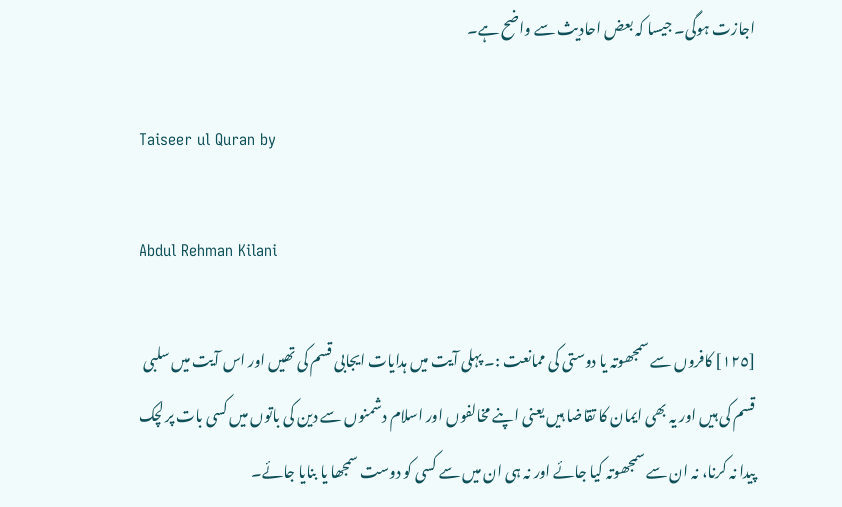اجازت ہوگی۔ جیسا کہ بعض احادیث سے واضح ہے۔

Taiseer ul Quran by

Abdul Rehman Kilani

[١٢٥] کافروں سے سمجھوتہ یا دوستی کی ممانعت :۔ پہلی آیت میں ہدایات ایجابی قسم کی تھیں اور اس آیت میں سلبی قسم کی ہیں اور یہ بھی ایمان کا تقاضا ہیں یعنی اپنے مخالفوں اور اسلام دشمنوں سے دین کی باتوں میں کسی بات پر لچک پیدا نہ کرنا، نہ ان سے سمجھوتہ کیا جائے اور نہ ہی ان میں سے کسی کو دوست سمجھا یا بنایا جائے۔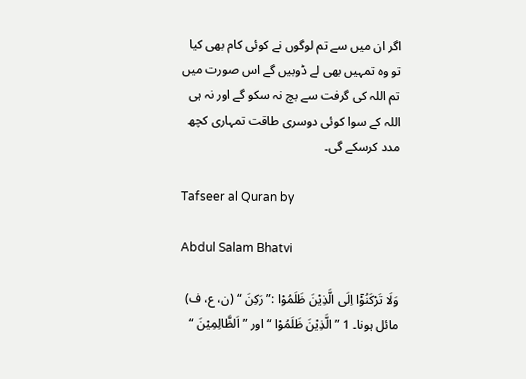اگر ان میں سے تم لوگوں نے کوئی کام بھی کیا تو وہ تمہیں بھی لے ڈوبیں گے اس صورت میں تم اللہ کی گرفت سے بچ نہ سکو گے اور نہ ہی اللہ کے سوا کوئی دوسری طاقت تمہاری کچھ مدد کرسکے گی۔

Tafseer al Quran by

Abdul Salam Bhatvi

وَلَا تَرْكَنُوْٓا اِلَى الَّذِيْنَ ظَلَمُوْا :” رَکِنَ “ (ن، ع، ف) مائل ہونا۔ 1 ” الَّذِيْنَ ظَلَمُوْا “ اور ” اَلظَّالِمِیْنَ “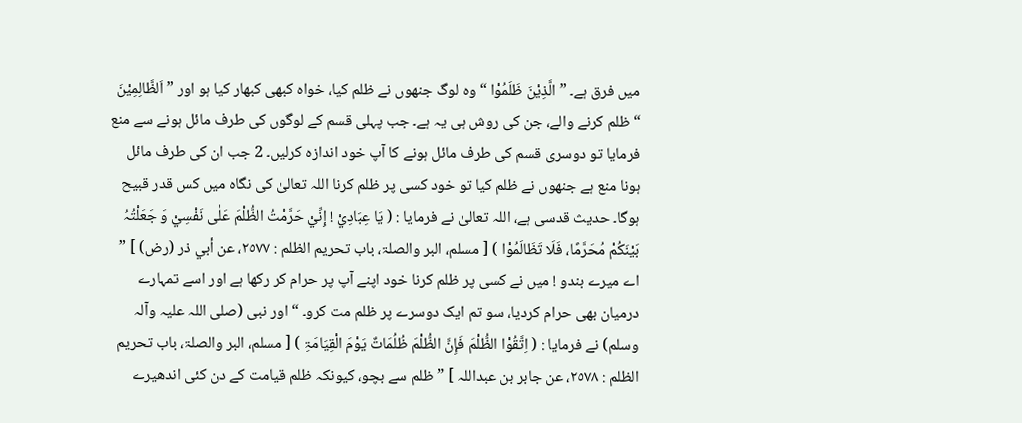میں فرق ہے۔ ” الَّذِيْنَ ظَلَمُوْا “ وہ لوگ جنھوں نے ظلم کیا، خواہ کبھی کبھار کیا ہو اور ” اَلظَّالِمِیْنَ “ ظلم کرنے والے، جن کی روش ہی یہ ہے۔ جب پہلی قسم کے لوگوں کی طرف مائل ہونے سے منع فرمایا تو دوسری قسم کی طرف مائل ہونے کا آپ خود اندازہ کرلیں۔ 2 جب ان کی طرف مائل ہونا منع ہے جنھوں نے ظلم کیا تو خود کسی پر ظلم کرنا اللہ تعالیٰ کی نگاہ میں کس قدر قبیح ہوگا۔ حدیث قدسی ہے، اللہ تعالیٰ نے فرمایا : ( یَا عِبَادِيْ ! إِنِّيْ حَرَّمْتُ الظُّلْمَ عَلٰی نَفْسِيْ وَ جَعَلْتُہُ بَیْنَکُمْ مُحَرَّمًا، فَلَا تَظَالَمُوْا ) [ مسلم، البر والصلۃ، باب تحریم الظلم : ٢٥٧٧، عن أبي ذر (رض) ] ” اے میرے بندو ! میں نے کسی پر ظلم کرنا خود اپنے آپ پر حرام کر رکھا ہے اور اسے تمہارے درمیان بھی حرام کردیا، سو تم ایک دوسرے پر ظلم مت کرو۔ “ اور نبی (صلی اللہ علیہ وآلہ وسلم) نے فرمایا : ( اِتَّقُوْا الظُّلْمَ فَإِنَّ الظُّلْمَ ظُلُمَاتٌ یَوْمَ الْقِیَامَۃِ ) [ مسلم، البر والصلۃ، باب تحریم الظلم : ٢٥٧٨، عن جابر بن عبداللہ ] ” ظلم سے بچو، کیونکہ ظلم قیامت کے دن کئی اندھیرے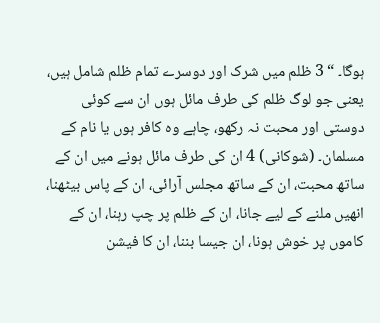ہوگا۔ “ 3 ظلم میں شرک اور دوسرے تمام ظلم شامل ہیں، یعنی جو لوگ ظلم کی طرف مائل ہوں ان سے کوئی دوستی اور محبت نہ رکھو، چاہے وہ کافر ہوں یا نام کے مسلمان۔ (شوکانی) 4 ان کی طرف مائل ہونے میں ان کے ساتھ محبت، ان کے ساتھ مجلس آرائی، ان کے پاس بیٹھنا، انھیں ملنے کے لیے جانا، ان کے ظلم پر چپ رہنا، ان کے کاموں پر خوش ہونا، ان جیسا بننا، ان کا فیشن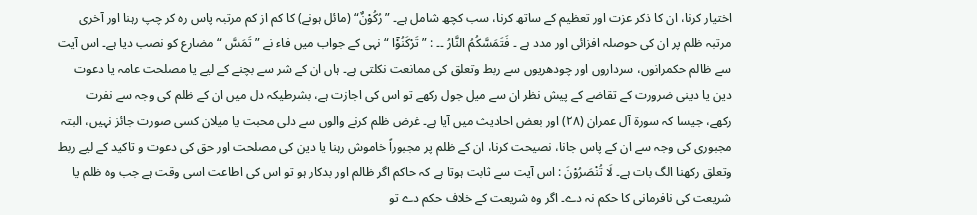اختیار کرنا، ان کا ذکر عزت اور تعظیم کے ساتھ کرنا، سب کچھ شامل ہے۔ ” رُکُوْنٌ“ (مائل ہونے) کا کم از کم مرتبہ پاس رہ کر چپ رہنا اور آخری مرتبہ ظلم پر ان کی حوصلہ افزائی اور مدد ہے ۔ فَتَمَسَّكُمُ النَّارُ ۔۔ : ” تَرْكَنُوْٓا “ نہی کے جواب میں فاء نے ” تَمَسَّ “ مضارع کو نصب دیا ہے۔ اس آیت سے ظالم حکمرانوں، سرداروں اور چودھریوں سے ربط وتعلق کی ممانعت نکلتی ہے۔ ہاں ان کے شر سے بچنے کے لیے یا مصلحت عامہ یا دعوت دین یا دینی ضرورت کے تقاضے کے پیش نظر ان سے میل جول رکھے تو اس کی اجازت ہے، بشرطیکہ دل میں ان کے ظلم کی وجہ سے نفرت رکھے، جیسا کہ سورة آل عمران (٢٨) اور بعض احادیث میں آیا ہے۔ غرض ظلم کرنے والوں سے دلی محبت یا میلان کسی صورت جائز نہیں، البتہ مجبوری کی وجہ سے ان کے پاس جانا، نصیحت کرنا، ان کے ظلم پر مجبوراً خاموش رہنا یا دین کی مصلحت اور حق کی دعوت و تاکید کے لیے ربط وتعلق رکھنا الگ بات ہے۔ لَا تُنْصَرُوْنَ : اس آیت سے ثابت ہوتا ہے کہ حاکم اگر ظالم اور بدکار ہو تو اس کی اطاعت اسی وقت ہے جب وہ ظلم یا شریعت کی نافرمانی کا حکم نہ دے۔ اگر وہ شریعت کے خلاف حکم دے تو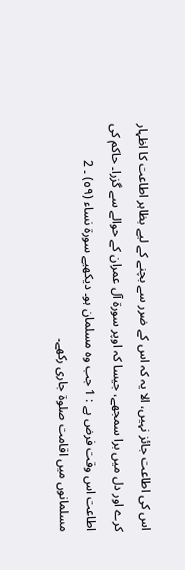اس کی اطاعت جائز نہیں، الا یہ کہ اس کے ضرر سے بچنے کے لیے بظاہر اطاعت کا اظہار کرے اور دل میں برا سمجھے، جیسا کہ اوپر سورة آل عمران کے حوالے سے گزرا۔ حاکم کی اطاعت اس وقت فرض ہے : 1 جب وہ مسلمان ہو۔ دیکھیے سورة نساء (٥٩) ۔ 2 مسلمانوں میں اقامت صلوۃ جاری رکھے۔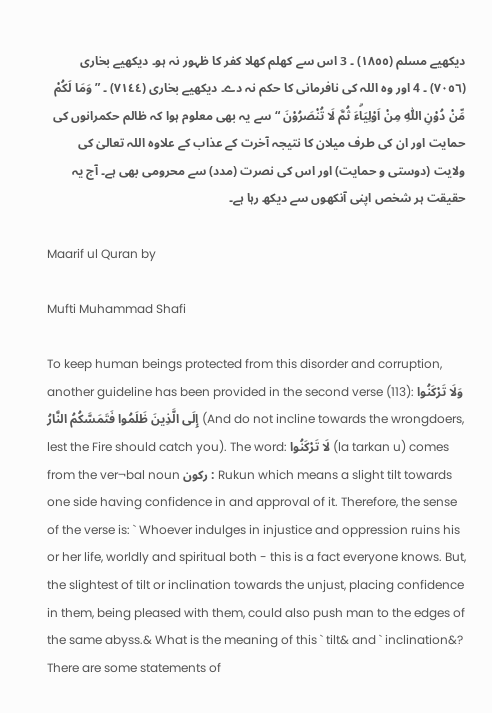دیکھیے مسلم (١٨٥٥) ۔ 3 اس سے کھلم کھلا کفر کا ظہور نہ ہو۔ دیکھیے بخاری (٧٠٥٦) ۔ 4 اور وہ اللہ کی نافرمانی کا حکم نہ دے۔ دیکھیے بخاری (٧١٤٤) ۔ ” وَمَا لَكُمْ مِّنْ دُوْنِ اللّٰهِ مِنْ اَوْلِيَاۗءَ ثُمَّ لَا تُنْصَرُوْنَ “ سے یہ بھی معلوم ہوا کہ ظالم حکمرانوں کی حمایت اور ان کی طرف میلان کا نتیجہ آخرت کے عذاب کے علاوہ اللہ تعالیٰ کی ولایت (دوستی و حمایت) اور اس کی نصرت (مدد) سے محرومی بھی ہے۔ آج یہ حقیقت ہر شخص اپنی آنکھوں سے دیکھ رہا ہے۔

Maarif ul Quran by

Mufti Muhammad Shafi

To keep human beings protected from this disorder and corruption, another guideline has been provided in the second verse (113): وَلَا تَرْ‌كَنُوا إِلَى الَّذِينَ ظَلَمُوا فَتَمَسَّكُمُ النَّارُ‌ (And do not incline towards the wrongdoers, lest the Fire should catch you). The word: لَا تَرْ‌كَنُوا (la tarkan u) comes from the ver¬bal noun رکون : Rukun which means a slight tilt towards one side having confidence in and approval of it. Therefore, the sense of the verse is: ` Whoever indulges in injustice and oppression ruins his or her life, worldly and spiritual both - this is a fact everyone knows. But, the slightest of tilt or inclination towards the unjust, placing confidence in them, being pleased with them, could also push man to the edges of the same abyss.& What is the meaning of this ` tilt& and ` inclination&? There are some statements of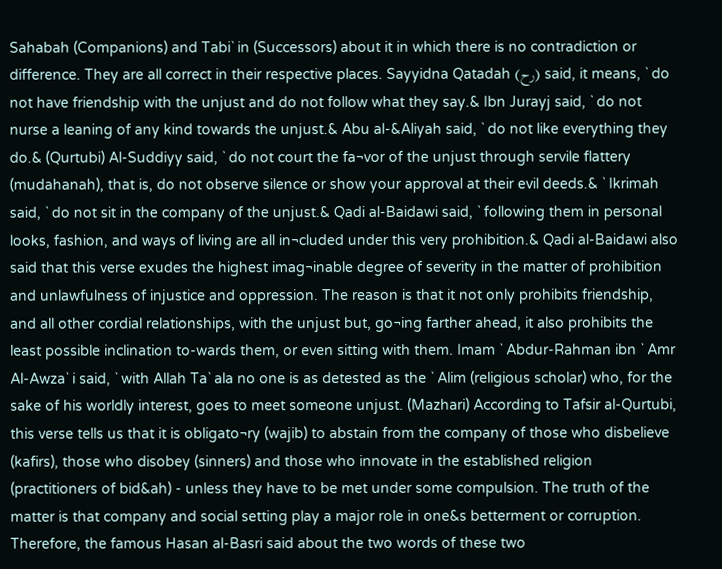Sahabah (Companions) and Tabi` in (Successors) about it in which there is no contradiction or difference. They are all correct in their respective places. Sayyidna Qatadah (رح) said, it means, ` do not have friendship with the unjust and do not follow what they say.& Ibn Jurayj said, ` do not nurse a leaning of any kind towards the unjust.& Abu al-&Aliyah said, ` do not like everything they do.& (Qurtubi) Al-Suddiyy said, ` do not court the fa¬vor of the unjust through servile flattery (mudahanah), that is, do not observe silence or show your approval at their evil deeds.& ` Ikrimah said, ` do not sit in the company of the unjust.& Qadi al-Baidawi said, ` following them in personal looks, fashion, and ways of living are all in¬cluded under this very prohibition.& Qadi al-Baidawi also said that this verse exudes the highest imag¬inable degree of severity in the matter of prohibition and unlawfulness of injustice and oppression. The reason is that it not only prohibits friendship, and all other cordial relationships, with the unjust but, go¬ing farther ahead, it also prohibits the least possible inclination to-wards them, or even sitting with them. Imam ` Abdur-Rahman ibn ` Amr Al-Awza` i said, ` with Allah Ta` ala no one is as detested as the ` Alim (religious scholar) who, for the sake of his worldly interest, goes to meet someone unjust. (Mazhari) According to Tafsir al-Qurtubi, this verse tells us that it is obligato¬ry (wajib) to abstain from the company of those who disbelieve (kafirs), those who disobey (sinners) and those who innovate in the established religion (practitioners of bid&ah) - unless they have to be met under some compulsion. The truth of the matter is that company and social setting play a major role in one&s betterment or corruption. Therefore, the famous Hasan al-Basri said about the two words of these two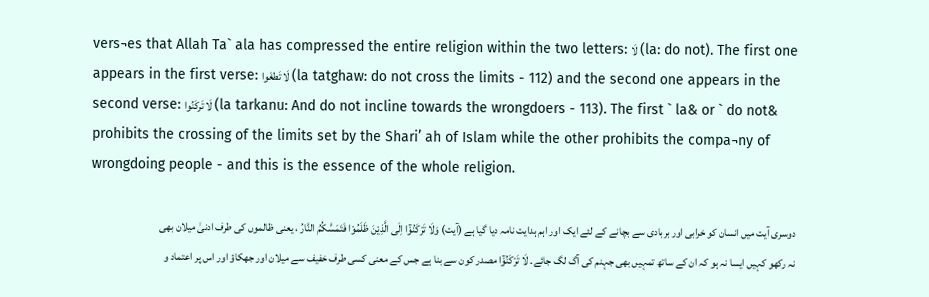vers¬es that Allah Ta` ala has compressed the entire religion within the two letters: لَا (la: do not). The first one appears in the first verse: لَا تَطغَوا (la tatghaw: do not cross the limits - 112) and the second one appears in the second verse: لَا تَرکَنُوا (la tarkanu: And do not incline towards the wrongdoers - 113). The first ` la& or ` do not& prohibits the crossing of the limits set by the Shari’ ah of Islam while the other prohibits the compa¬ny of wrongdoing people - and this is the essence of the whole religion.

دوسری آیت میں انسان کو خرابی اور بربادی سے بچانے کے لئے ایک اور اہم ہدایت نامہ دیا گیا ہے (آیت) وَلَا تَرْكَنُوْٓا اِلَى الَّذِيْنَ ظَلَمُوْا فَتَمَسَّكُمُ النَّارُ ، یعنی ظالموں کی طرف ادنیٰ میلان بھی نہ رکھو کہیں ایسا نہ ہو کہ ان کے ساتھ تمہیں بھی جہنم کی آگ لگ جائے۔ لَا تَرْكَنُوْٓا مصدر کون سے بنا ہے جس کے معنی کسی طرف خفیف سے میلان اور جھکاؤ اور اس پر اعتماد و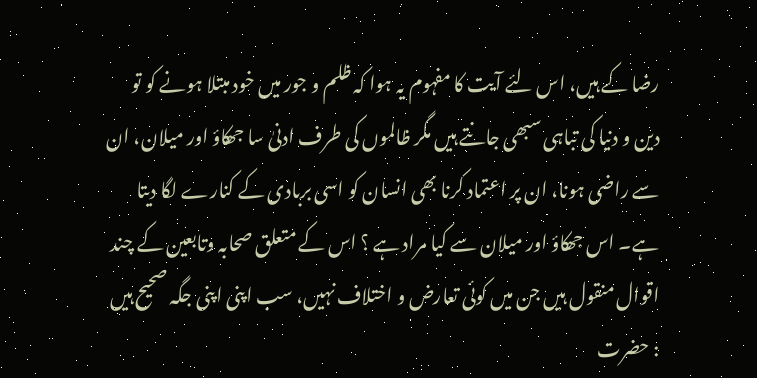رضا کے ہیں، اس لئے آیت کا مفہوم یہ ہوا کہ ظلم و جور میں خود مبتلا ہونے کو تو دین و دنیا کی تباہی سبھی جانتے ہیں مگر ظالموں کی طرف ادنیٰ سا جھکاؤ اور میلان، ان سے راضی ہونا، ان پر اعتماد کرنا بھی انسان کو اسی بربادی کے کنارے لگا دیتا ہے۔ اس جھکاؤ اور میلان سے کیا مراد ہے ؟ اس کے متعلق صحابہ وتابعین کے چند اقوال منقول ہیں جن میں کوئی تعارض و اختلاف نہیں، سب اپنی اپنی جگہ صحیح ہیں : حضرت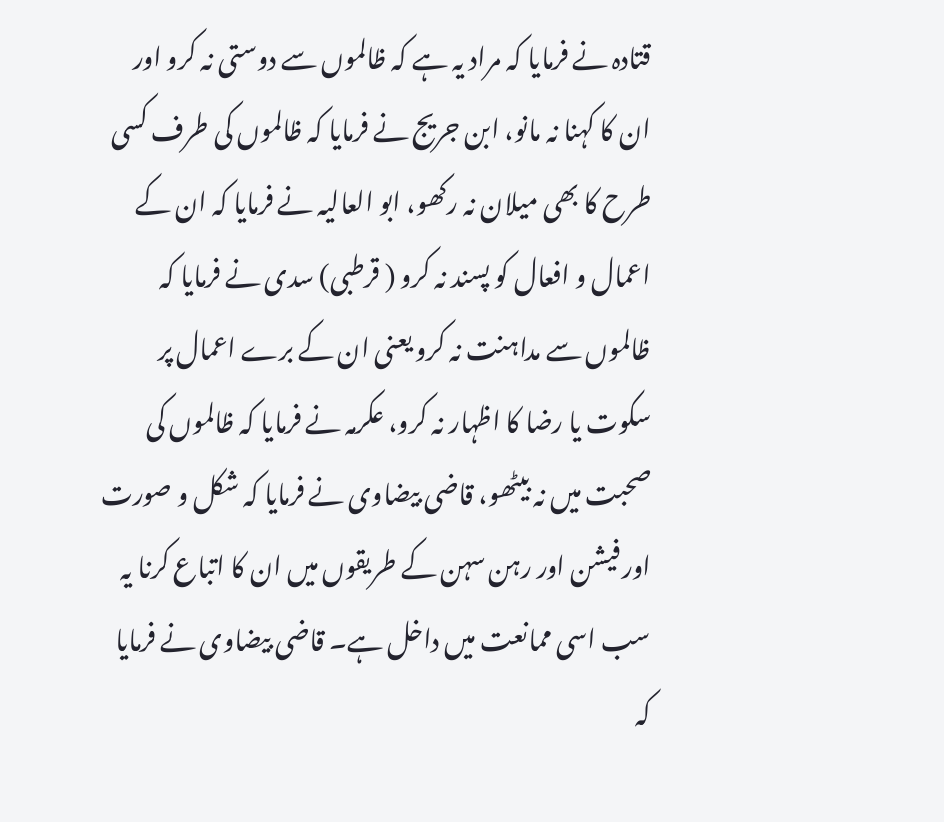قتادہ نے فرمایا کہ مراد یہ ہے کہ ظالموں سے دوستی نہ کرو اور ان کا کہنا نہ مانو، ابن جریج نے فرمایا کہ ظالموں کی طرف کسی طرح کا بھی میلان نہ رکھو، ابو العالیہ نے فرمایا کہ ان کے اعمال و افعال کو پسند نہ کرو ( قرطبی) سدی نے فرمایا کہ ظالموں سے مداہنت نہ کرو یعنی ان کے برے اعمال پر سکوت یا رضا کا اظہار نہ کرو، عکرمہ نے فرمایا کہ ظالموں کی صحبت میں نہ بیٹھو، قاضی بیضاوی نے فرمایا کہ شکل و صورت اور فیشن اور رہن سہن کے طریقوں میں ان کا اتباع کرنا یہ سب اسی ممانعت میں داخل ہے۔ قاضی بیضاوی نے فرمایا کہ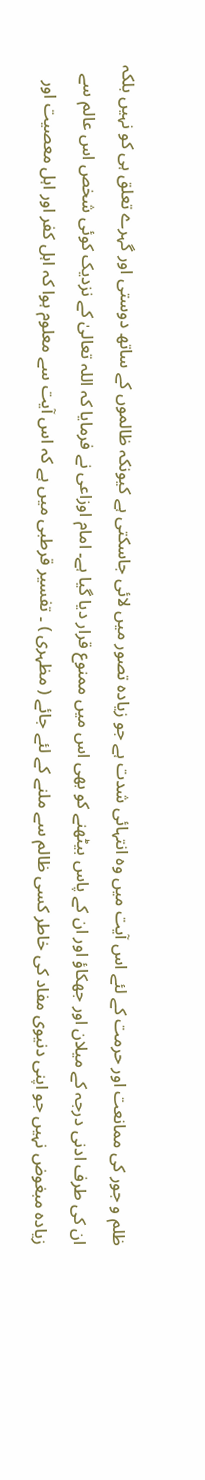ظلم و جور کی ممانعت اور حرمت کے لئے اس آیت میں وہ انتہائی شدت ہے جو زیادہ تصور میں لائی جاسکتی ہے کیونکہ ظالموں کے ساتھ دوستی اور گہرے تعلق ہی کو نہیں بلکہ ان کی طرف ادنی درجہ کے میلان اور جھکاؤ اور ان کے پاس بیٹھنے کو بھی اس میں ممنوع قرار دیا گیا ہے۔ امام اوزاعی نے فرمایا کہ اللہ تعالیٰ کے نزدیک کوئی شخص اس عالم سے زیادہ مبغوض نہیں جو اپنی دنیوی مفاد کی خاطر کسی ظالم سے ملنے کے لئے جائے ( مظہری ) ۔ تفسیر قرطبی میں ہے کہ اس آیت سے معلوم ہوا کہ اہل کفر اور اہل معصیت اور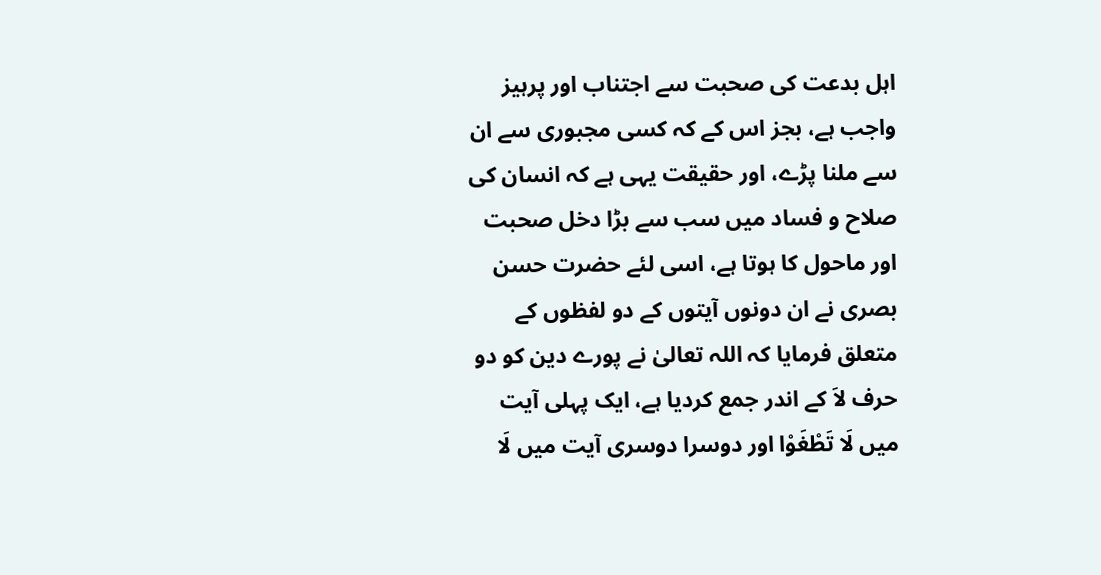اہل بدعت کی صحبت سے اجتناب اور پرہیز واجب ہے، بجز اس کے کہ کسی مجبوری سے ان سے ملنا پڑے، اور حقیقت یہی ہے کہ انسان کی صلاح و فساد میں سب سے بڑا دخل صحبت اور ماحول کا ہوتا ہے، اسی لئے حضرت حسن بصری نے ان دونوں آیتوں کے دو لفظوں کے متعلق فرمایا کہ اللہ تعالیٰ نے پورے دین کو دو حرف لاَ کے اندر جمع کردیا ہے، ایک پہلی آیت میں لَا تَطْغَوْا اور دوسرا دوسری آیت میں لَا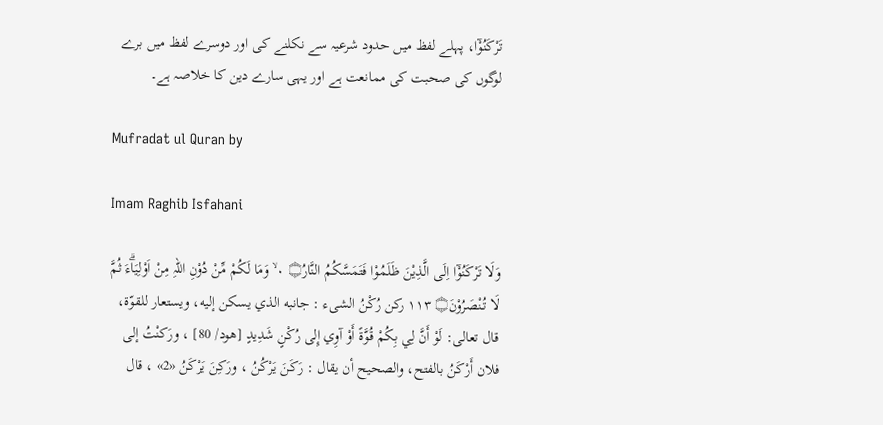تَرْكَنُوْٓا، پہلے لفظ میں حدود شرعیہ سے نکلنے کی اور دوسرے لفظ میں برے لوگوں کی صحبت کی ممانعت ہے اور یہی سارے دین کا خلاصہ ہے۔

Mufradat ul Quran by

Imam Raghib Isfahani

وَلَا تَرْكَنُوْٓا اِلَى الَّذِيْنَ ظَلَمُوْا فَتَمَسَّكُمُ النَّارُ۝ ٠ ۙ وَمَا لَكُمْ مِّنْ دُوْنِ اللہِ مِنْ اَوْلِيَاۗءَ ثُمَّ لَا تُنْصَرُوْنَ۝ ١١٣ ركن رُكْنُ الشیء : جانبه الذي يسكن إليه، ويستعار للقوّة، قال تعالی: لَوْ أَنَّ لِي بِكُمْ قُوَّةً أَوْ آوِي إِلى رُكْنٍ شَدِيدٍ [هود/ 80] ، ورَكنْتُ إلى فلان أَرْكَنُ بالفتح، والصحیح أن يقال : رَكَنَ يَرْكُنُ ، ورَكِنَ يَرْكَنُ «2» ، قال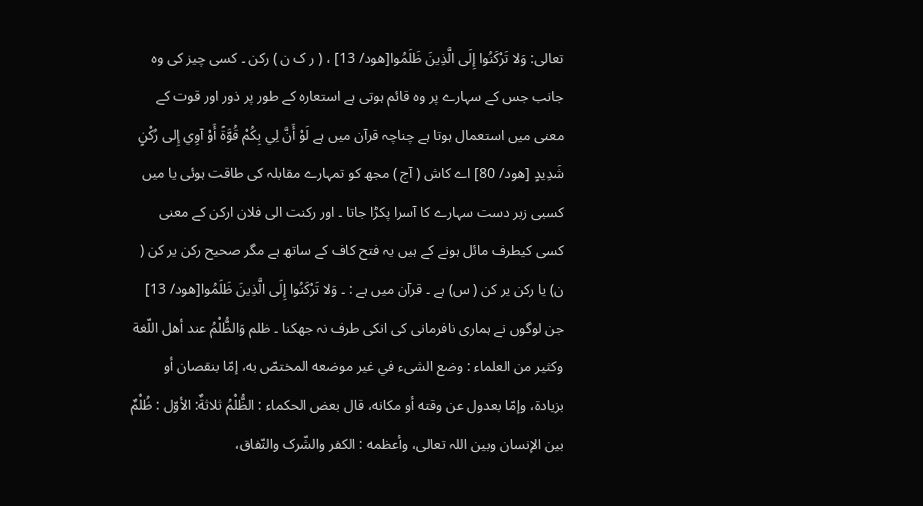تعالی: وَلا تَرْكَنُوا إِلَى الَّذِينَ ظَلَمُوا[هود/ 13] ، ( ر ک ن ) رکن ۔ کسی چیز کی وہ جانب جس کے سہارے پر وہ قائم ہوتی ہے استعارہ کے طور پر ذور اور قوت کے معنی میں استعمال ہوتا ہے چناچہ قرآن میں ہے لَوْ أَنَّ لِي بِكُمْ قُوَّةً أَوْ آوِي إِلى رُكْنٍ شَدِيدٍ [هود/ 80] اے کاش ( آج ) مجھ کو تمہارے مقابلہ کی طاقت ہوئی یا میں کسبی زبر دست سہارے کا آسرا پکڑا جاتا ۔ اور رکنت الی فلان ارکن کے معنی کسی کیطرف مائل ہونے کے ہیں یہ فتح کاف کے ساتھ ہے مگر صحیح رکن یر کن ( ن) یا رکن یر کن ( س) ہے ۔ قرآن میں ہے : ۔ وَلا تَرْكَنُوا إِلَى الَّذِينَ ظَلَمُوا[هود/ 13] جن لوگوں نے ہماری نافرمانی کی انکی طرف نہ جھکنا ۔ ظلم وَالظُّلْمُ عند أهل اللّغة وكثير من العلماء : وضع الشیء في غير موضعه المختصّ به، إمّا بنقصان أو بزیادة، وإمّا بعدول عن وقته أو مکانه، قال بعض الحکماء : الظُّلْمُ ثلاثةٌ: الأوّل : ظُلْمٌ بين الإنسان وبین اللہ تعالی، وأعظمه : الکفر والشّرک والنّفاق،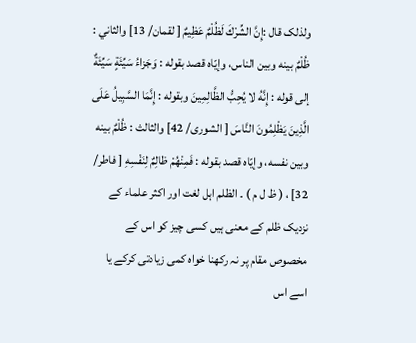ولذلک قال :إِنَّ الشِّرْكَ لَظُلْمٌ عَظِيمٌ [ لقمان/ 13] والثاني : ظُلْمٌ بينه وبین الناس، وإيّاه قصد بقوله : وَجَزاءُ سَيِّئَةٍ سَيِّئَةٌ إلى قوله : إِنَّهُ لا يُحِبُّ الظَّالِمِينَ وبقوله : إِنَّمَا السَّبِيلُ عَلَى الَّذِينَ يَظْلِمُونَ النَّاسَ [ الشوری/ 42] والثالث : ظُلْمٌ بينه وبین نفسه، وإيّاه قصد بقوله : فَمِنْهُمْ ظالِمٌ لِنَفْسِهِ [ فاطر/ 32] ، ( ظ ل م ) ۔ الظلم اہل لغت اور اکثر علماء کے نزدیک ظلم کے معنی ہیں کسی چیز کو اس کے مخصوص مقام پر نہ رکھنا خواہ کمی زیادتی کرکے یا اسے اس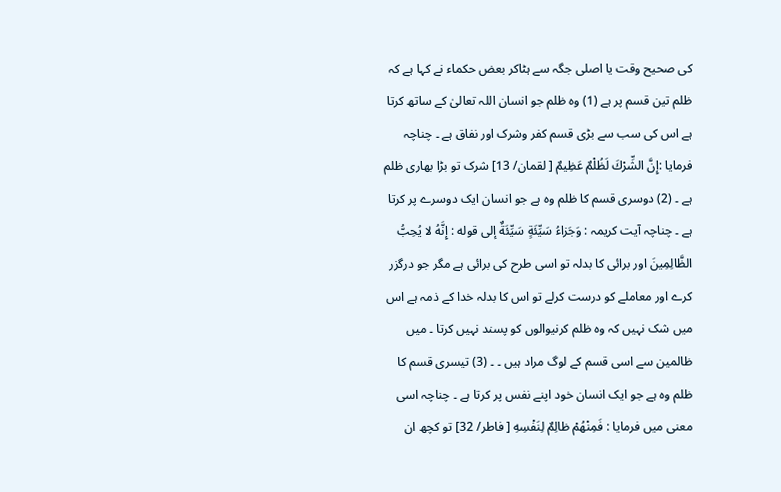کی صحیح وقت یا اصلی جگہ سے ہٹاکر بعض حکماء نے کہا ہے کہ ظلم تین قسم پر ہے (1) وہ ظلم جو انسان اللہ تعالیٰ کے ساتھ کرتا ہے اس کی سب سے بڑی قسم کفر وشرک اور نفاق ہے ۔ چناچہ فرمایا :إِنَّ الشِّرْكَ لَظُلْمٌ عَظِيمٌ [ لقمان/ 13] شرک تو بڑا بھاری ظلم ہے ۔ (2) دوسری قسم کا ظلم وہ ہے جو انسان ایک دوسرے پر کرتا ہے ۔ چناچہ آیت کریمہ : وَجَزاءُ سَيِّئَةٍ سَيِّئَةٌ إلى قوله : إِنَّهُ لا يُحِبُّ الظَّالِمِينَ اور برائی کا بدلہ تو اسی طرح کی برائی ہے مگر جو درگزر کرے اور معاملے کو درست کرلے تو اس کا بدلہ خدا کے ذمہ ہے اس میں شک نہیں کہ وہ ظلم کرنیوالوں کو پسند نہیں کرتا ۔ میں ظالمین سے اسی قسم کے لوگ مراد ہیں ۔ ۔ (3) تیسری قسم کا ظلم وہ ہے جو ایک انسان خود اپنے نفس پر کرتا ہے ۔ چناچہ اسی معنی میں فرمایا : فَمِنْهُمْ ظالِمٌ لِنَفْسِهِ [ فاطر/ 32] تو کچھ ان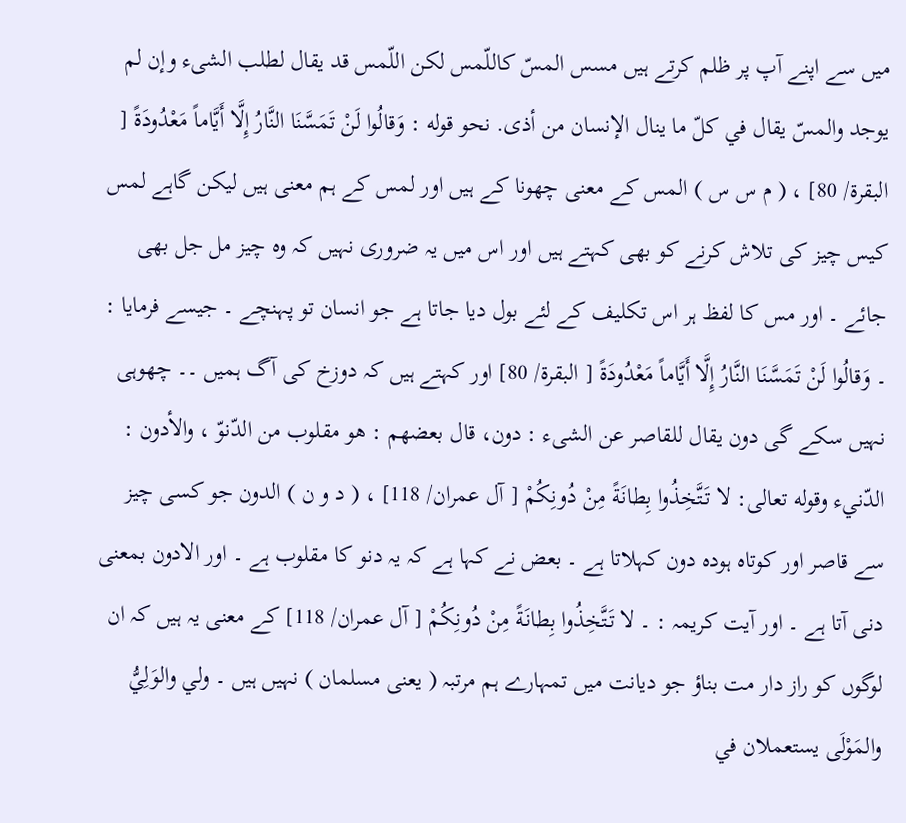میں سے اپنے آپ پر ظلم کرتے ہیں مسس المسّ کاللّمس لکن اللّمس قد يقال لطلب الشیء وإن لم يوجد والمسّ يقال في كلّ ما ينال الإنسان من أذى. نحو قوله : وَقالُوا لَنْ تَمَسَّنَا النَّارُ إِلَّا أَيَّاماً مَعْدُودَةً [ البقرة/ 80] ، ( م س س ) المس کے معنی چھونا کے ہیں اور لمس کے ہم معنی ہیں لیکن گاہے لمس کیس چیز کی تلاش کرنے کو بھی کہتے ہیں اور اس میں یہ ضروری نہیں کہ وہ چیز مل جل بھی جائے ۔ اور مس کا لفظ ہر اس تکلیف کے لئے بول دیا جاتا ہے جو انسان تو پہنچے ۔ جیسے فرمایا : ۔ وَقالُوا لَنْ تَمَسَّنَا النَّارُ إِلَّا أَيَّاماً مَعْدُودَةً [ البقرة/ 80] اور کہتے ہیں کہ دوزخ کی آگ ہمیں ۔۔ چھوہی نہیں سکے گی دون يقال للقاصر عن الشیء : دون، قال بعضهم : هو مقلوب من الدّنوّ ، والأدون : الدّنيء وقوله تعالی: لا تَتَّخِذُوا بِطانَةً مِنْ دُونِكُمْ [ آل عمران/ 118] ، ( د و ن ) الدون جو کسی چیز سے قاصر اور کوتاہ ہودہ دون کہلاتا ہے ۔ بعض نے کہا ہے کہ یہ دنو کا مقلوب ہے ۔ اور الادون بمعنی دنی آتا ہے ۔ اور آیت کریمہ : ۔ لا تَتَّخِذُوا بِطانَةً مِنْ دُونِكُمْ [ آل عمران/ 118] کے معنی یہ ہیں کہ ان لوگوں کو راز دار مت بناؤ جو دیانت میں تمہارے ہم مرتبہ ( یعنی مسلمان ) نہیں ہیں ۔ ولي والوَلِيُّ والمَوْلَى يستعملان في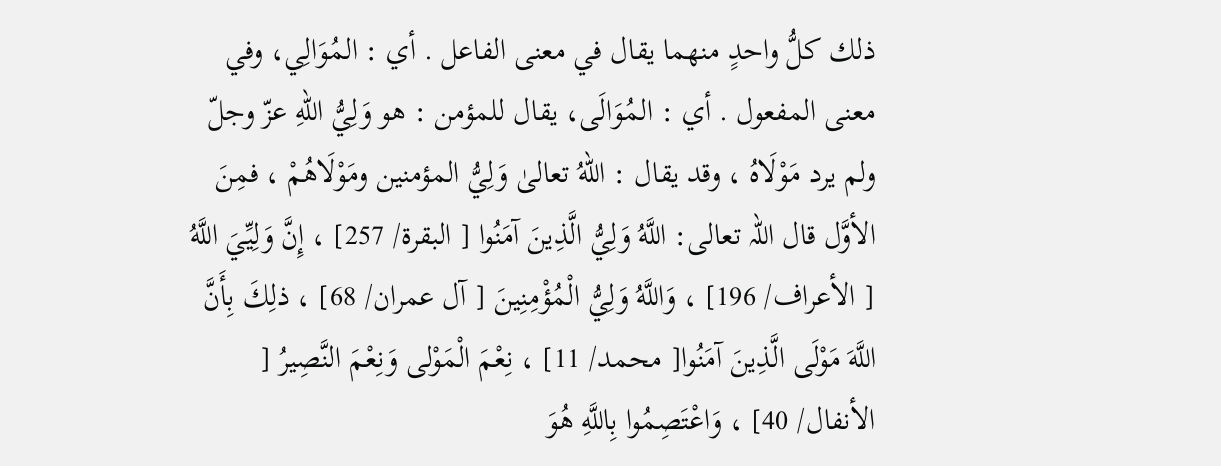ذلك كلُّ واحدٍ منهما يقال في معنی الفاعل . أي : المُوَالِي، وفي معنی المفعول . أي : المُوَالَى، يقال للمؤمن : هو وَلِيُّ اللهِ عزّ وجلّ ولم يرد مَوْلَاهُ ، وقد يقال : اللهُ تعالیٰ وَلِيُّ المؤمنین ومَوْلَاهُمْ ، فمِنَ الأوَّل قال اللہ تعالی: اللَّهُ وَلِيُّ الَّذِينَ آمَنُوا [ البقرة/ 257] ، إِنَّ وَلِيِّيَ اللَّهُ [ الأعراف/ 196] ، وَاللَّهُ وَلِيُّ الْمُؤْمِنِينَ [ آل عمران/ 68] ، ذلِكَ بِأَنَّ اللَّهَ مَوْلَى الَّذِينَ آمَنُوا[ محمد/ 11] ، نِعْمَ الْمَوْلى وَنِعْمَ النَّصِيرُ [ الأنفال/ 40] ، وَاعْتَصِمُوا بِاللَّهِ هُوَ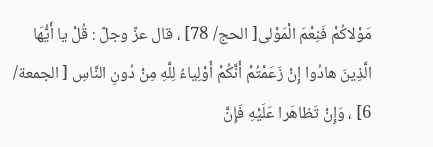مَوْلاكُمْ فَنِعْمَ الْمَوْلى[ الحج/ 78] ، قال عزّ وجلّ : قُلْ يا أَيُّهَا الَّذِينَ هادُوا إِنْ زَعَمْتُمْ أَنَّكُمْ أَوْلِياءُ لِلَّهِ مِنْ دُونِ النَّاسِ [ الجمعة/ 6] ، وَإِنْ تَظاهَرا عَلَيْهِ فَإِنَّ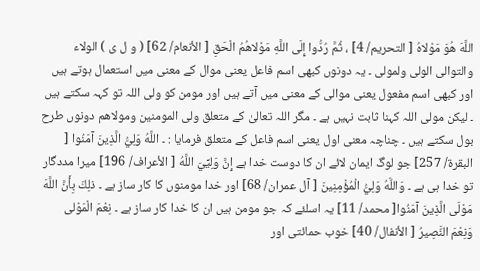اللَّهَ هُوَ مَوْلاهُ [ التحریم/ 4] ، ثُمَّ رُدُّوا إِلَى اللَّهِ مَوْلاهُمُ الْحَقِ [ الأنعام/ 62] ( و ل ی ) الولاء والتوالی الولی ولمولی ۔ یہ دونوں کبھی اسم فاعل یعنی موال کے معنی میں استعمال ہوتے ہیں اور کبھی اسم مفعول یعنی موالی کے معنی میں آتے ہیں اور مومن کو ولی اللہ تو کہہ سکتے ہیں ۔ لیکن مولی اللہ کہنا ثابت نہیں ہے ۔ مگر اللہ تعالیٰ کے متعلق ولی المومنین ومولاھم دونوں طرح بول سکتے ہیں ۔ چناچہ معنی اول یعنی اسم فاعل کے متعلق فرمایا : ۔ اللَّهُ وَلِيُّ الَّذِينَ آمَنُوا [ البقرة/ 257] جو لوگ ایمان لائے ان کا دوست خدا ہے إِنَّ وَلِيِّيَ اللَّهُ [ الأعراف/ 196] میرا مددگار تو خدا ہی ہے ۔ وَاللَّهُ وَلِيُّ الْمُؤْمِنِينَ [ آل عمران/ 68] اور خدا مومنوں کا کار ساز ہے ۔ ذلِكَ بِأَنَّ اللَّهَ مَوْلَى الَّذِينَ آمَنُوا[ محمد/ 11] یہ اسلئے کہ جو مومن ہیں ان کا خدا کار ساز ہے ۔ نِعْمَ الْمَوْلى وَنِعْمَ النَّصِيرُ [ الأنفال/ 40] خوب حمائتی اور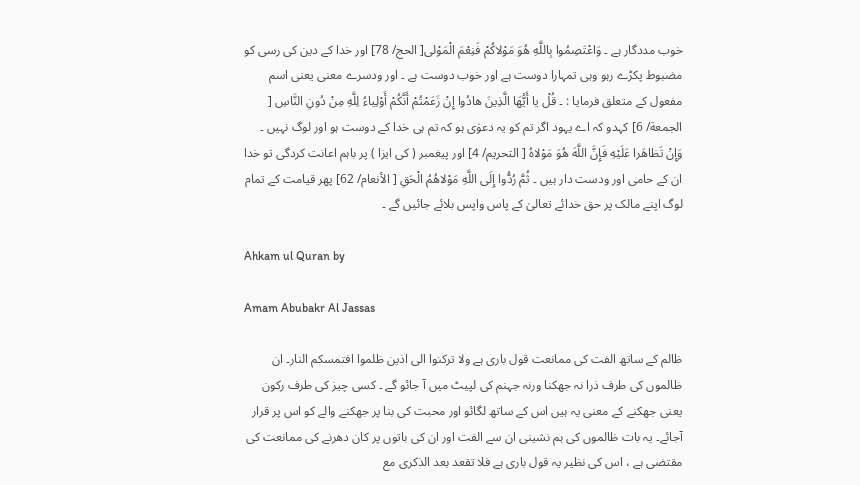خوب مددگار ہے ۔ وَاعْتَصِمُوا بِاللَّهِ هُوَ مَوْلاكُمْ فَنِعْمَ الْمَوْلى[ الحج/ 78] اور خدا کے دین کی رسی کو مضبوط پکڑے رہو وہی تمہارا دوست ہے اور خوب دوست ہے ۔ اور ودسرے معنی یعنی اسم مفعول کے متعلق فرمایا : ۔ قُلْ يا أَيُّهَا الَّذِينَ هادُوا إِنْ زَعَمْتُمْ أَنَّكُمْ أَوْلِياءُ لِلَّهِ مِنْ دُونِ النَّاسِ [ الجمعة/ 6] کہدو کہ اے یہود اگر تم کو یہ دعوٰی ہو کہ تم ہی خدا کے دوست ہو اور لوگ نہیں ۔ وَإِنْ تَظاهَرا عَلَيْهِ فَإِنَّ اللَّهَ هُوَ مَوْلاهُ [ التحریم/ 4] اور پیغمبر ( کی ایزا ) پر باہم اعانت کردگی تو خدا ان کے حامی اور ودست دار ہیں ۔ ثُمَّ رُدُّوا إِلَى اللَّهِ مَوْلاهُمُ الْحَقِ [ الأنعام/ 62] پھر قیامت کے تمام لوگ اپنے مالک پر حق خدائے تعالیٰ کے پاس واپس بلائے جائیں گے ۔

Ahkam ul Quran by

Amam Abubakr Al Jassas

ظالم کے ساتھ الفت کی ممانعت قول باری ہے ولا ترکنوا الی اذین ظلموا افتمسکم النار۔ ان ظالموں کی طرف ذرا نہ جھکنا ورنہ جہنم کی لپیٹ میں آ جائو گے ۔ کسی چیز کی طرف رکون یعنی جھکنے کے معنی یہ ہیں اس کے ساتھ لگائو اور محبت کی بنا پر جھکنے والے کو اس پر قرار آجائے۔ یہ بات ظالموں کی ہم نشینی ان سے الفت اور ان کی باتوں پر کان دھرنے کی ممانعت کی مقتضی ہے ، اس کی نظیر یہ قول باری ہے فلا تقعد بعد الذکری مع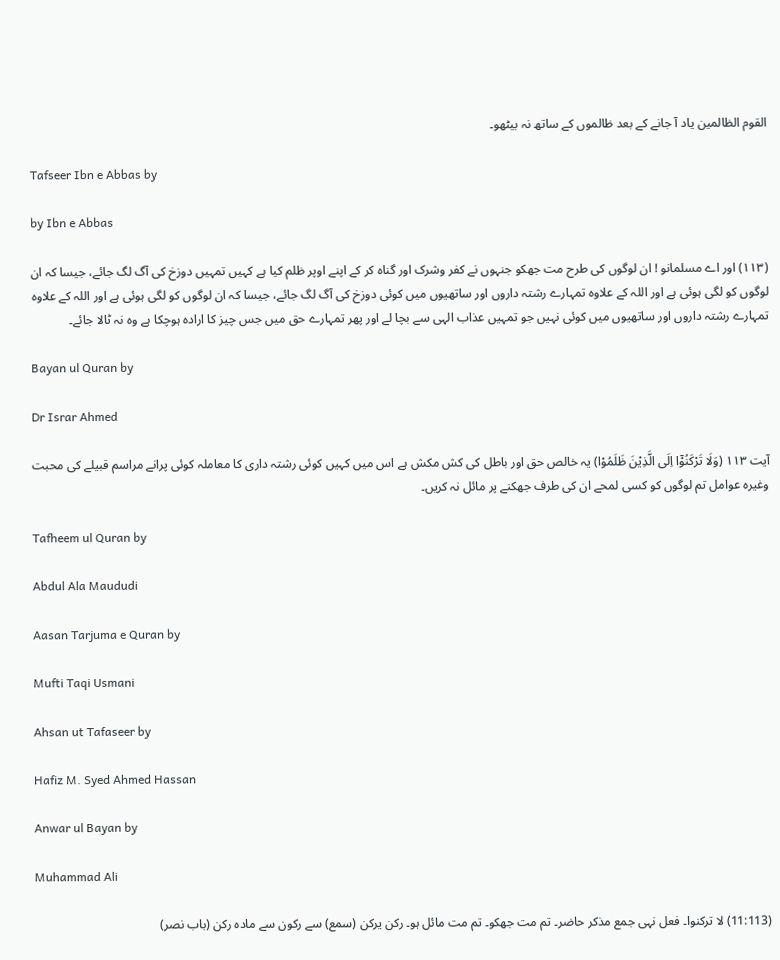القوم الظالمین یاد آ جانے کے بعد ظالموں کے ساتھ نہ بیٹھو۔

Tafseer Ibn e Abbas by

by Ibn e Abbas

(١١٣) اور اے مسلمانو ! ان لوگوں کی طرح مت جھکو جنہوں نے کفر وشرک اور گناہ کر کے اپنے اوپر ظلم کیا ہے کہیں تمہیں دوزخ کی آگ لگ جائے، جیسا کہ ان لوگوں کو لگی ہوئی ہے اور اللہ کے علاوہ تمہارے رشتہ داروں اور ساتھیوں میں کوئی دوزخ کی آگ لگ جائے، جیسا کہ ان لوگوں کو لگی ہوئی ہے اور اللہ کے علاوہ تمہارے رشتہ داروں اور ساتھیوں میں کوئی نہیں جو تمہیں عذاب الہی سے بچا لے اور پھر تمہارے حق میں جس چیز کا ارادہ ہوچکا ہے وہ نہ ٹالا جائے۔

Bayan ul Quran by

Dr Israr Ahmed

آیت ١١٣ (وَلَا تَرْكَنُوْٓا اِلَى الَّذِيْنَ ظَلَمُوْا) یہ خالص حق اور باطل کی کش مکش ہے اس میں کہیں کوئی رشتہ داری کا معاملہ کوئی پرانے مراسم قبیلے کی محبت وغیرہ عوامل تم لوگوں کو کسی لمحے ان کی طرف جھکنے پر مائل نہ کریں۔

Tafheem ul Quran by

Abdul Ala Maududi

Aasan Tarjuma e Quran by

Mufti Taqi Usmani

Ahsan ut Tafaseer by

Hafiz M. Syed Ahmed Hassan

Anwar ul Bayan by

Muhammad Ali

(11:113) لا ترکنوا۔ فعل نہی جمع مذکر حاضر۔ تم مت جھکو۔ تم مت مائل ہو۔ رکن یرکن (سمع) سے رکون سے مادہ رکن (باب نصر)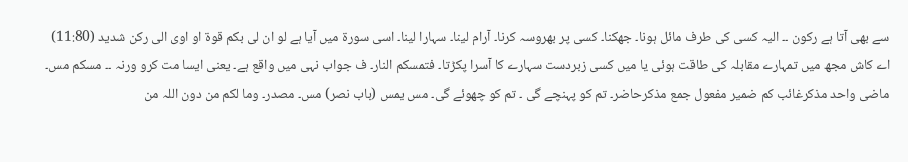سے بھی آتا ہے رکون ۔۔ الیہ کسی کی طرف مائل ہونا۔ جھکنا۔ کسی پر بھروسہ کرنا۔ آرام لینا۔ سہارا لینا۔ اسی سورة میں آیا ہے لو ان لی بکم قوۃ او اوی الی رکن شدید (11:80) اے کاش مجھ میں تمہارے مقابلہ کی طاقت ہوئی یا میں کسی زبردست سہارے کا آسرا پکڑتا۔ فتمسکم النار۔ ف جواب نہی میں واقع ہے۔ یعنی ایسا مت کرو ورنہ ۔۔ مسکم مس۔ ماضی واحد مذکرغائب کم ضمیر مفعول جمع مذکرحاضر۔ تم کو پہنچے گی ۔ تم کو چھوئے گی۔ مس یمس (باب نصر) مس۔ مصدر۔ وما لکم من دون اللہ من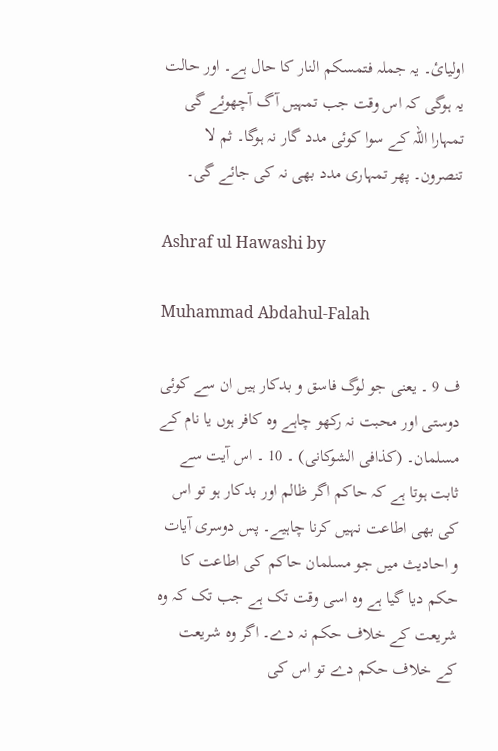اولیائ۔ یہ جملہ فتمسکم النار کا حال ہے۔ اور حالت یہ ہوگی کہ اس وقت جب تمہیں آگ آچھوئے گی تمہارا اللہ کے سوا کوئی مدد گار نہ ہوگا۔ ثم لا تنصرون۔ پھر تمہاری مدد بھی نہ کی جائے گی۔

Ashraf ul Hawashi by

Muhammad Abdahul-Falah

ف 9 ۔ یعنی جو لوگ فاسق و بدکار ہیں ان سے کوئی دوستی اور محبت نہ رکھو چاہے وہ کافر ہوں یا نام کے مسلمان۔ (کذافی الشوکانی) ۔ 10 ۔ اس آیت سے ثابت ہوتا ہے کہ حاکم اگر ظالم اور بدکار ہو تو اس کی بھی اطاعت نہیں کرنا چاہیے۔ پس دوسری آیات و احادیث میں جو مسلمان حاکم کی اطاعت کا حکم دیا گیا ہے وہ اسی وقت تک ہے جب تک کہ وہ شریعت کے خلاف حکم نہ دے۔ اگر وہ شریعت کے خلاف حکم دے تو اس کی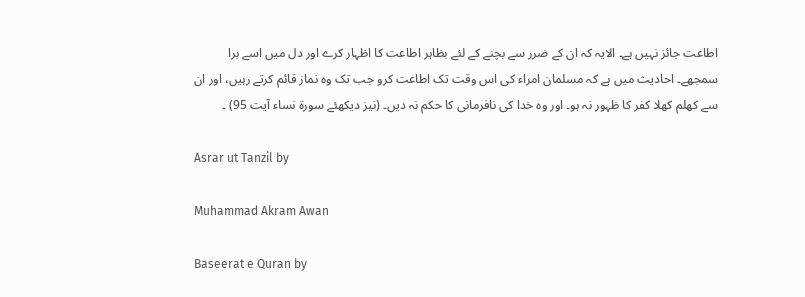اطاعت جائز نہیں ہے۔ الایہ کہ ان کے ضرر سے بچنے کے لئے بظاہر اطاعت کا اظہار کرے اور دل میں اسے برا سمجھے۔ احادیث میں ہے کہ مسلمان امراء کی اس وقت تک اطاعت کرو جب تک وہ نماز قائم کرتے رہیں، اور ان سے کھلم کھلا کفر کا ظہور نہ ہو۔ اور وہ خدا کی نافرمانی کا حکم نہ دیں۔ (نیز دیکھئے سورة نساء آیت 95) ۔

Asrar ut Tanzil by

Muhammad Akram Awan

Baseerat e Quran by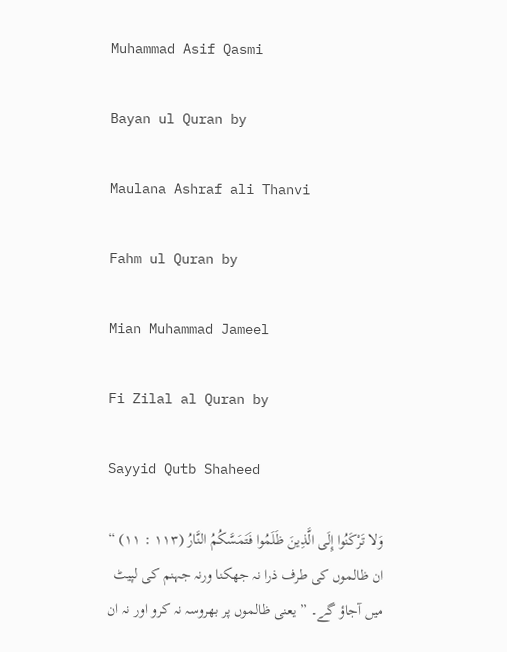Muhammad Asif Qasmi

Bayan ul Quran by

Maulana Ashraf ali Thanvi

Fahm ul Quran by

Mian Muhammad Jameel

Fi Zilal al Quran by

Sayyid Qutb Shaheed

وَلا تَرْكَنُوا إِلَى الَّذِينَ ظَلَمُوا فَتَمَسَّكُمُ النَّارُ (١١٣ : ١١) “ ان ظالموں کی طرف ذرا نہ جھکنا ورنہ جہنم کی لپیٹ میں آجاؤ گے۔ ” یعنی ظالموں پر بھروسہ نہ کرو اور نہ ان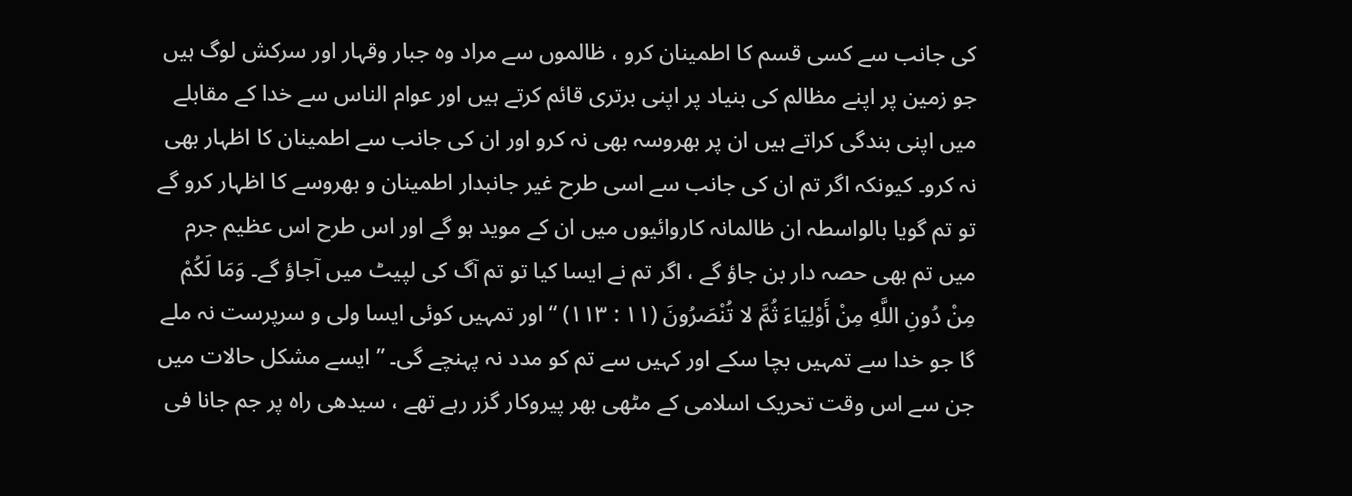کی جانب سے کسی قسم کا اطمینان کرو ، ظالموں سے مراد وہ جبار وقہار اور سرکش لوگ ہیں جو زمین پر اپنے مظالم کی بنیاد پر اپنی برتری قائم کرتے ہیں اور عوام الناس سے خدا کے مقابلے میں اپنی بندگی کراتے ہیں ان پر بھروسہ بھی نہ کرو اور ان کی جانب سے اطمینان کا اظہار بھی نہ کرو۔ کیونکہ اگر تم ان کی جانب سے اسی طرح غیر جانبدار اطمینان و بھروسے کا اظہار کرو گے تو تم گویا بالواسطہ ان ظالمانہ کاروائیوں میں ان کے موید ہو گے اور اس طرح اس عظیم جرم میں تم بھی حصہ دار بن جاؤ گے ، اگر تم نے ایسا کیا تو تم آگ کی لپیٹ میں آجاؤ گے۔ وَمَا لَكُمْ مِنْ دُونِ اللَّهِ مِنْ أَوْلِيَاءَ ثُمَّ لا تُنْصَرُونَ (١١ : ١١٣) “ اور تمہیں کوئی ایسا ولی و سرپرست نہ ملے گا جو خدا سے تمہیں بچا سکے اور کہیں سے تم کو مدد نہ پہنچے گی۔ ” ایسے مشکل حالات میں جن سے اس وقت تحریک اسلامی کے مٹھی بھر پیروکار گزر رہے تھے ، سیدھی راہ پر جم جانا فی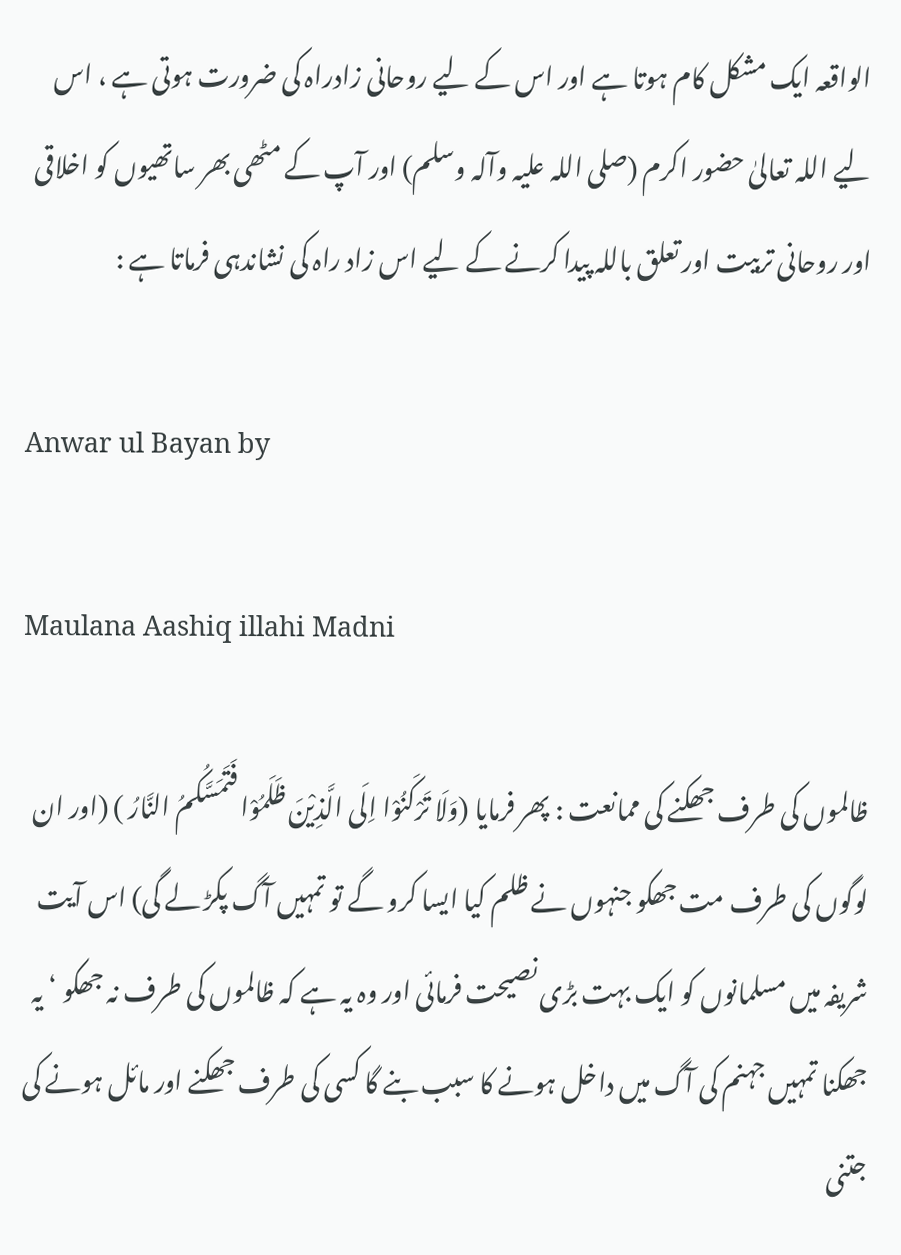الواقعہ ایک مشکل کام ہوتا ہے اور اس کے لیے روحانی زادراہ کی ضرورت ہوتی ہے ، اس لیے اللہ تعالیٰ حضور اکرم (صلی اللہ علیہ وآلہ وسلم) اور آپ کے مٹھی بھر ساتھیوں کو اخلاقی اور روحانی تربیت اور تعلق باللہ پیدا کرنے کے لیے اس زاد راہ کی نشاندہی فرماتا ہے :

Anwar ul Bayan by

Maulana Aashiq illahi Madni

ظالموں کی طرف جھکنے کی ممانعت : پھر فرمایا (وَلَا تَرْکَنُوْا اِلَی الَّذِیْنَ ظَلَمُوْا فَتَمَسَّکُمُ النَّارُ ) (اور ان لوگوں کی طرف مت جھکو جنہوں نے ظلم کیا ایسا کرو گے تو تمہیں آگ پکڑ لے گی) اس آیت شریفہ میں مسلمانوں کو ایک بہت بڑی نصیحت فرمائی اور وہ یہ ہے کہ ظالموں کی طرف نہ جھکو ‘ یہ جھکنا تمہیں جہنم کی آگ میں داخل ہونے کا سبب بنے گا کسی کی طرف جھکنے اور مائل ہونے کی جتنی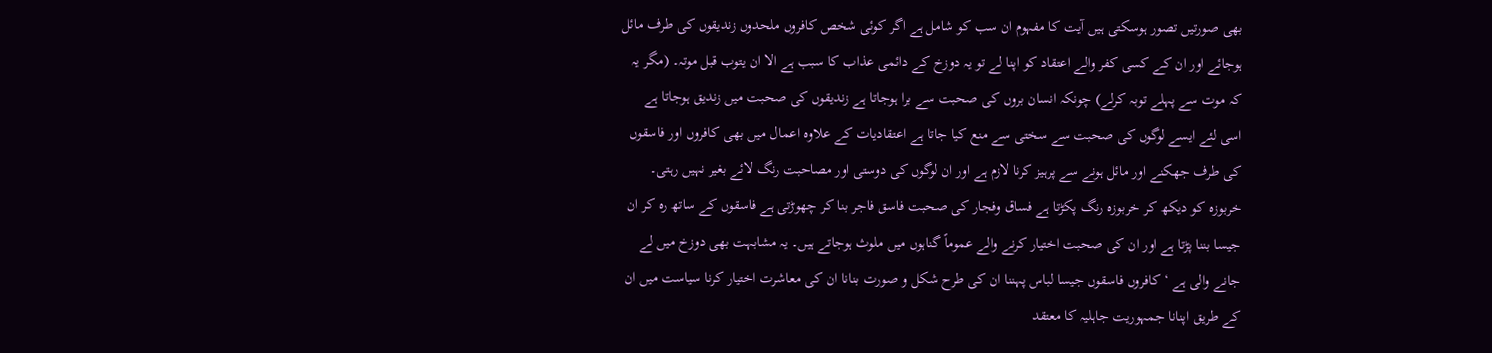بھی صورتیں تصور ہوسکتی ہیں آیت کا مفہوم ان سب کو شامل ہے اگر کوئی شخص کافروں ملحدوں زندیقوں کی طرف مائل ہوجائے اور ان کے کسی کفر والے اعتقاد کو اپنا لے تو یہ دوزخ کے دائمی عذاب کا سبب ہے الا ان یتوب قبل موتہ۔ (مگر یہ کہ موت سے پہلے توبہ کرلے) چونکہ انسان بروں کی صحبت سے برا ہوجاتا ہے زندیقوں کی صحبت میں زندیق ہوجاتا ہے اسی لئے ایسے لوگوں کی صحبت سے سختی سے منع کیا جاتا ہے اعتقادیات کے علاوہ اعمال میں بھی کافروں اور فاسقوں کی طرف جھکنے اور مائل ہونے سے پرہیز کرنا لازم ہے اور ان لوگوں کی دوستی اور مصاحبت رنگ لائے بغیر نہیں رہتی۔ خربوزہ کو دیکھ کر خربوزہ رنگ پکڑتا ہے فساق وفجار کی صحبت فاسق فاجر بنا کر چھوڑتی ہے فاسقوں کے ساتھ رہ کر ان جیسا بننا پڑتا ہے اور ان کی صحبت اختیار کرنے والے عموماً گناہوں میں ملوث ہوجاتے ہیں۔ یہ مشابہت بھی دوزخ میں لے جانے والی ہے ‘ کافروں فاسقوں جیسا لباس پہننا ان کی طرح شکل و صورت بنانا ان کی معاشرت اختیار کرنا سیاست میں ان کے طریق اپنانا جمہوریت جاہلیہ کا معتقد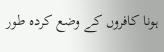ہونا کافروں کے وضع کردہ طور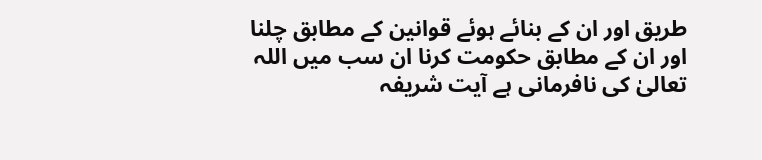طریق اور ان کے بنائے ہوئے قوانین کے مطابق چلنا اور ان کے مطابق حکومت کرنا ان سب میں اللہ تعالیٰ کی نافرمانی ہے آیت شریفہ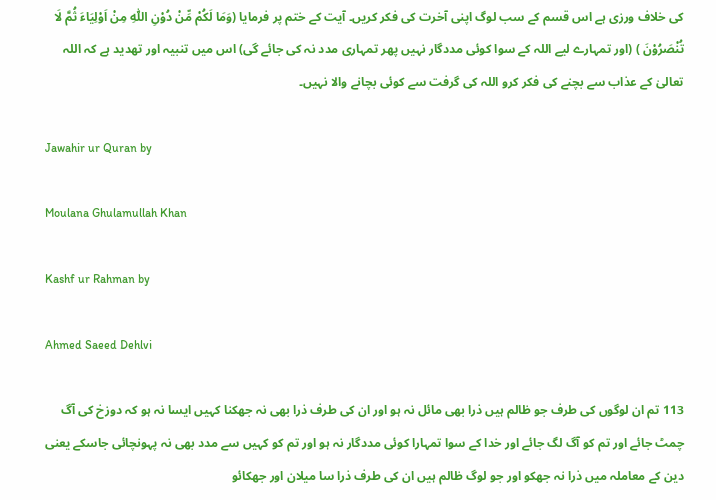کی خلاف ورزی ہے اس قسم کے سب لوگ اپنی آخرت کی فکر کریں۔ آیت کے ختم پر فرمایا (وَمَا لَکُمْ مِّنْ دُوْنِ اللّٰہِ مِنْ اَوْلِیَاءَ ثُمَّ لَا تُنْصَرُوْنَ ) (اور تمہارے لیے اللہ کے سوا کوئی مددگار نہیں پھر تمہاری مدد نہ کی جائے گی) اس میں تنبیہ اور تھدید ہے کہ اللہ تعالیٰ کے عذاب سے بچنے کی فکر کرو اللہ کی گرفت سے کوئی بچانے والا نہیں۔

Jawahir ur Quran by

Moulana Ghulamullah Khan

Kashf ur Rahman by

Ahmed Saeed Dehlvi

113 تم ان لوگوں کی طرف جو ظالم ہیں ذرا بھی مائل نہ ہو اور ان کی طرف ذرا بھی نہ جھکنا کہیں ایسا نہ ہو کہ دوزخ کی آگ چمٹ جائے اور تم کو آگ لگ جائے اور خدا کے سوا تمہارا کوئی مددگار نہ ہو اور تم کو کہیں سے مدد بھی نہ پہونچائی جاسکے یعنی دین کے معاملہ میں ذرا نہ جھکو اور جو لوگ ظالم ہیں ان کی طرف ذرا سا میلان اور جھکائو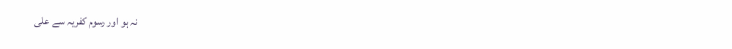نہ ہو اور رسوم کفریہ سے علی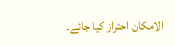الامکان احتراز کیا جائے۔